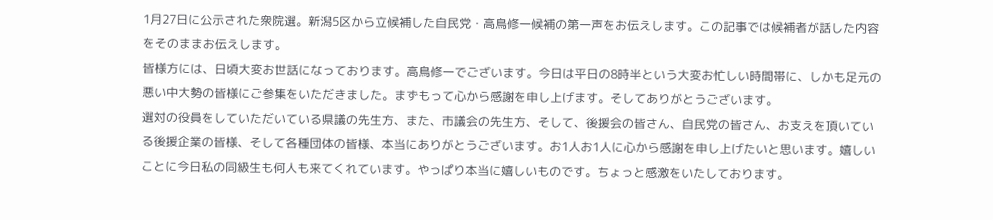1月27日に公示された衆院選。新潟5区から立候補した自民党・高鳥修一候補の第一声をお伝えします。この記事では候補者が話した内容をそのままお伝えします。
皆様方には、日頃大変お世話になっております。高鳥修一でございます。今日は平日の8時半という大変お忙しい時間帯に、しかも足元の悪い中大勢の皆様にご参集をいただきました。まずもって心から感謝を申し上げます。そしてありがとうございます。
選対の役員をしていただいている県議の先生方、また、市議会の先生方、そして、後援会の皆さん、自民党の皆さん、お支えを頂いている後援企業の皆様、そして各種団体の皆様、本当にありがとうございます。お1人お1人に心から感謝を申し上げたいと思います。嬉しいことに今日私の同級生も何人も来てくれています。やっぱり本当に嬉しいものです。ちょっと感激をいたしております。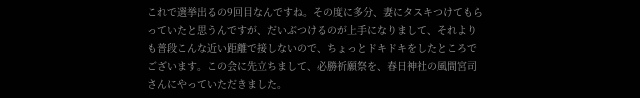これで選挙出るの9回目なんですね。その度に多分、妻にタスキつけてもらっていたと思うんですが、だいぶつけるのが上手になりまして、それよりも普段こんな近い距離で接しないので、ちょっとドキドキをしたところでございます。この会に先立ちまして、必勝祈願祭を、春日神社の風間宮司さんにやっていただきました。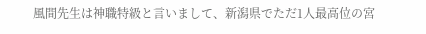風間先生は神職特級と言いまして、新潟県でただ1人最高位の宮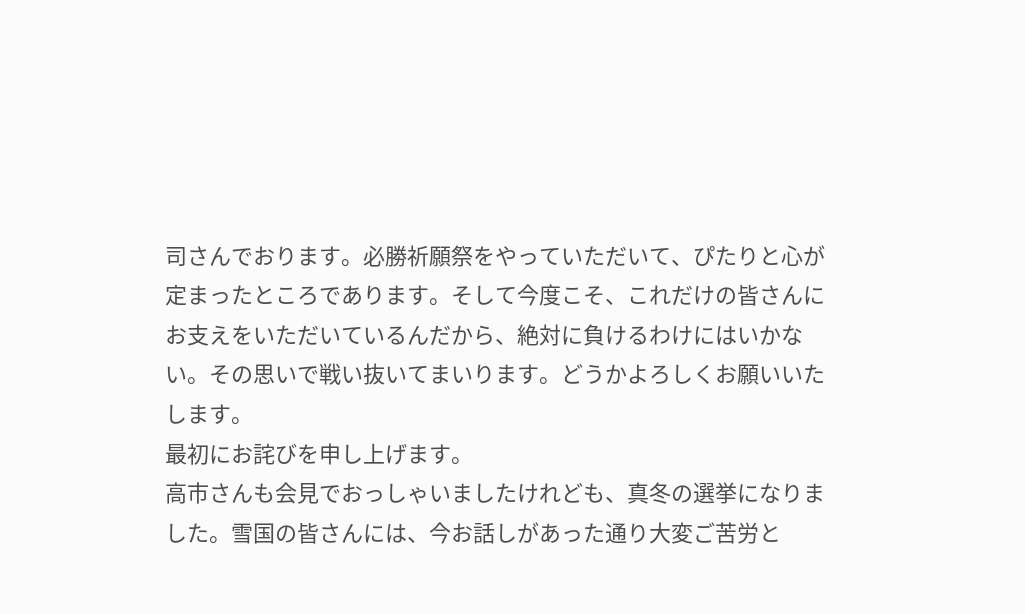司さんでおります。必勝祈願祭をやっていただいて、ぴたりと心が定まったところであります。そして今度こそ、これだけの皆さんにお支えをいただいているんだから、絶対に負けるわけにはいかない。その思いで戦い抜いてまいります。どうかよろしくお願いいたします。
最初にお詫びを申し上げます。
高市さんも会見でおっしゃいましたけれども、真冬の選挙になりました。雪国の皆さんには、今お話しがあった通り大変ご苦労と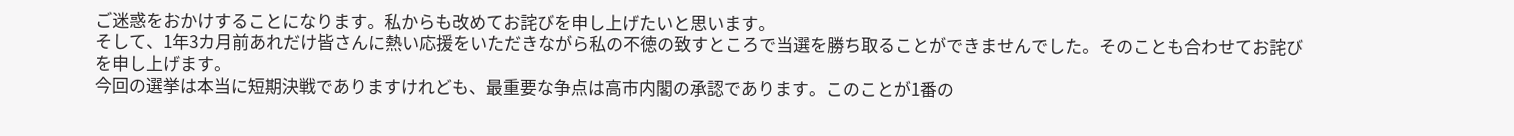ご迷惑をおかけすることになります。私からも改めてお詫びを申し上げたいと思います。
そして、1年3カ月前あれだけ皆さんに熱い応援をいただきながら私の不徳の致すところで当選を勝ち取ることができませんでした。そのことも合わせてお詫びを申し上げます。
今回の選挙は本当に短期決戦でありますけれども、最重要な争点は高市内閣の承認であります。このことが1番の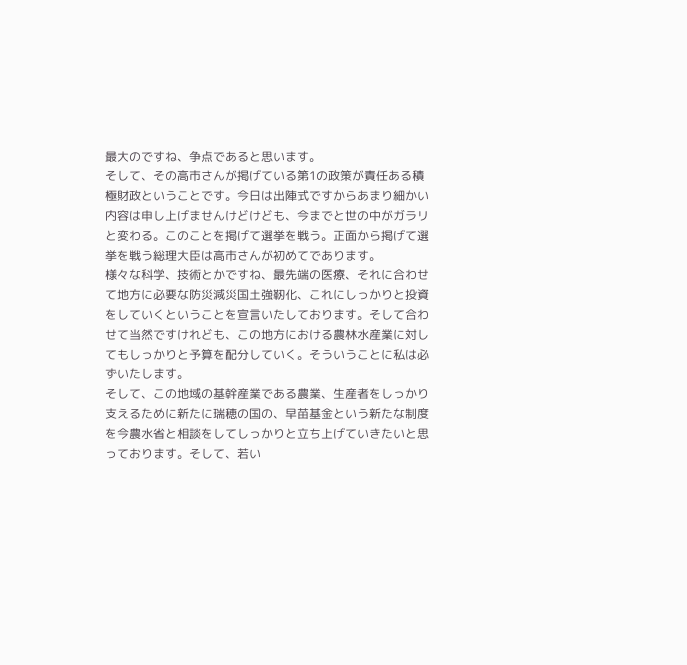最大のですね、争点であると思います。
そして、その高市さんが掲げている第1の政策が責任ある積極財政ということです。今日は出陣式ですからあまり細かい内容は申し上げませんけどけども、今までと世の中がガラリと変わる。このことを掲げて選挙を戦う。正面から掲げて選挙を戦う総理大臣は高市さんが初めてであります。
様々な科学、技術とかですね、最先端の医療、それに合わせて地方に必要な防災減災国土強靭化、これにしっかりと投資をしていくということを宣言いたしております。そして合わせて当然ですけれども、この地方における農林水産業に対してもしっかりと予算を配分していく。そういうことに私は必ずいたします。
そして、この地域の基幹産業である農業、生産者をしっかり支えるために新たに瑞穂の国の、早苗基金という新たな制度を今農水省と相談をしてしっかりと立ち上げていきたいと思っております。そして、若い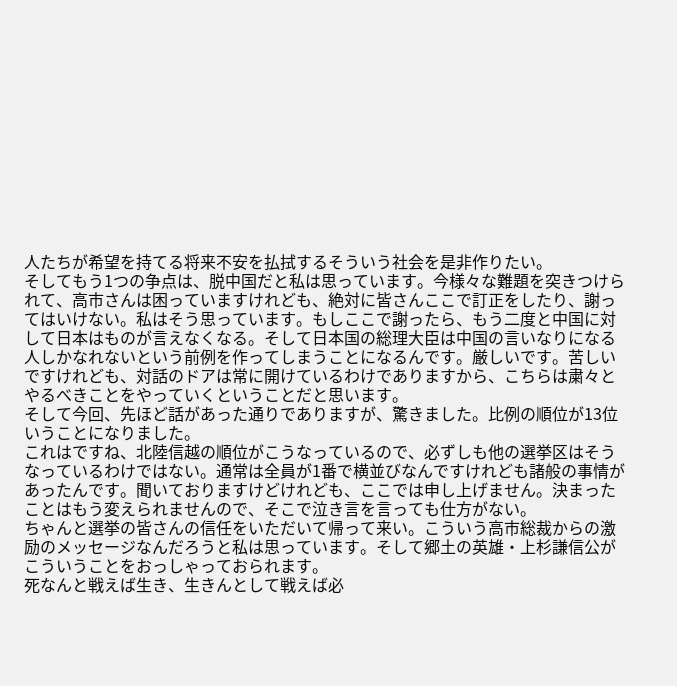人たちが希望を持てる将来不安を払拭するそういう社会を是非作りたい。
そしてもう1つの争点は、脱中国だと私は思っています。今様々な難題を突きつけられて、高市さんは困っていますけれども、絶対に皆さんここで訂正をしたり、謝ってはいけない。私はそう思っています。もしここで謝ったら、もう二度と中国に対して日本はものが言えなくなる。そして日本国の総理大臣は中国の言いなりになる人しかなれないという前例を作ってしまうことになるんです。厳しいです。苦しいですけれども、対話のドアは常に開けているわけでありますから、こちらは粛々とやるべきことをやっていくということだと思います。
そして今回、先ほど話があった通りでありますが、驚きました。比例の順位が13位いうことになりました。
これはですね、北陸信越の順位がこうなっているので、必ずしも他の選挙区はそうなっているわけではない。通常は全員が1番で横並びなんですけれども諸般の事情があったんです。聞いておりますけどけれども、ここでは申し上げません。決まったことはもう変えられませんので、そこで泣き言を言っても仕方がない。
ちゃんと選挙の皆さんの信任をいただいて帰って来い。こういう高市総裁からの激励のメッセージなんだろうと私は思っています。そして郷土の英雄・上杉謙信公がこういうことをおっしゃっておられます。
死なんと戦えば生き、生きんとして戦えば必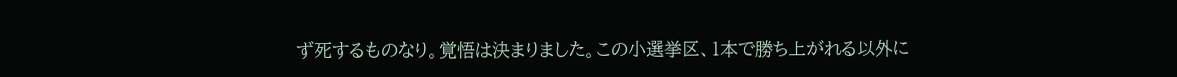ず死するものなり。覚悟は決まりました。この小選挙区、1本で勝ち上がれる以外に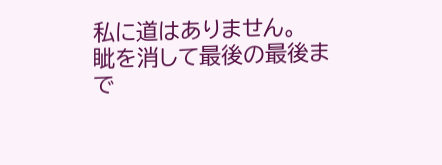私に道はありません。
眦を消して最後の最後まで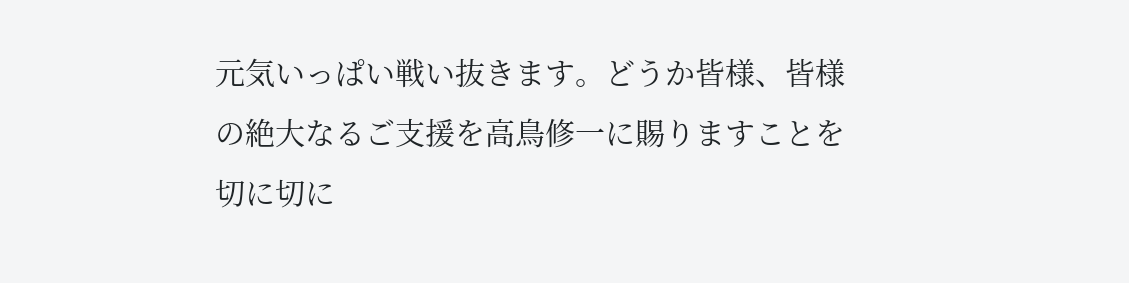元気いっぱい戦い抜きます。どうか皆様、皆様の絶大なるご支援を高鳥修一に賜りますことを切に切に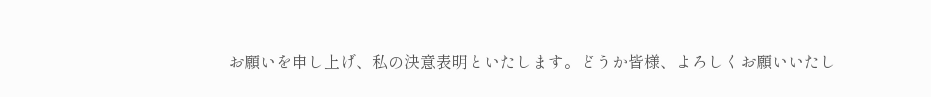お願いを申し上げ、私の決意表明といたします。どうか皆様、よろしくお願いいたし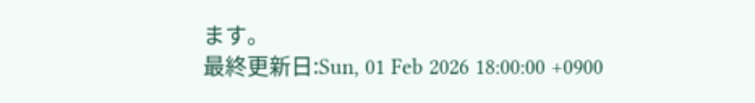ます。
最終更新日:Sun, 01 Feb 2026 18:00:00 +0900